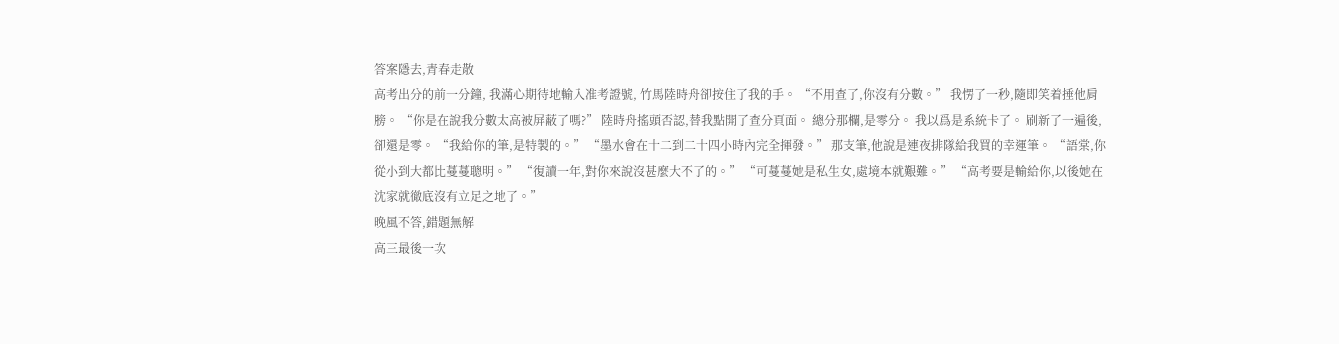答案隱去,青春走散
高考出分的前一分鐘, 我滿心期待地輸入准考證號, 竹馬陸時舟卻按住了我的手。 “不用查了,你沒有分數。” 我愣了一秒,隨即笑着捶他肩膀。 “你是在說我分數太高被屏蔽了嗎?” 陸時舟搖頭否認,替我點開了查分頁面。 總分那欄,是零分。 我以爲是系統卡了。 刷新了一遍後,卻還是零。 “我給你的筆,是特製的。” “墨水會在十二到二十四小時內完全揮發。” 那支筆,他說是連夜排隊給我買的幸運筆。 “語棠,你從小到大都比蔓蔓聰明。” “復讀一年,對你來說沒甚麼大不了的。” “可蔓蔓她是私生女,處境本就艱難。” “高考要是輸給你,以後她在沈家就徹底沒有立足之地了。”
晚風不答,錯題無解
高三最後一次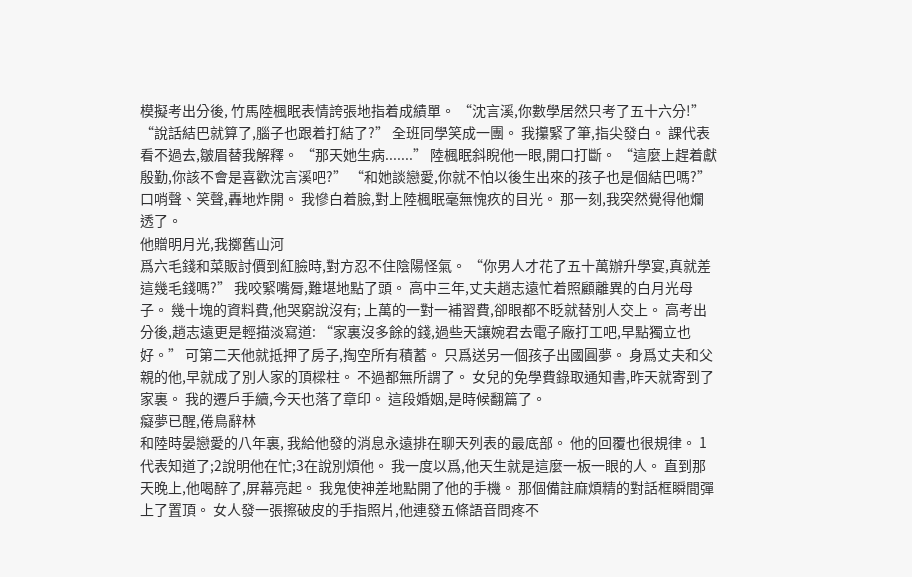模擬考出分後, 竹馬陸楓眠表情誇張地指着成績單。 “沈言溪,你數學居然只考了五十六分!” “說話結巴就算了,腦子也跟着打結了?” 全班同學笑成一團。 我攥緊了筆,指尖發白。 課代表看不過去,皺眉替我解釋。 “那天她生病.......” 陸楓眠斜睨他一眼,開口打斷。 “這麼上趕着獻殷勤,你該不會是喜歡沈言溪吧?” “和她談戀愛,你就不怕以後生出來的孩子也是個結巴嗎?” 口哨聲、笑聲,轟地炸開。 我慘白着臉,對上陸楓眠毫無愧疚的目光。 那一刻,我突然覺得他爛透了。
他贈明月光,我擲舊山河
爲六毛錢和菜販討價到紅臉時,對方忍不住陰陽怪氣。 “你男人才花了五十萬辦升學宴,真就差這幾毛錢嗎?” 我咬緊嘴脣,難堪地點了頭。 高中三年,丈夫趙志遠忙着照顧離異的白月光母子。 幾十塊的資料費,他哭窮說沒有; 上萬的一對一補習費,卻眼都不眨就替別人交上。 高考出分後,趙志遠更是輕描淡寫道: “家裏沒多餘的錢,過些天讓婉君去電子廠打工吧,早點獨立也好。” 可第二天他就抵押了房子,掏空所有積蓄。 只爲送另一個孩子出國圓夢。 身爲丈夫和父親的他,早就成了別人家的頂樑柱。 不過都無所謂了。 女兒的免學費錄取通知書,昨天就寄到了家裏。 我的遷戶手續,今天也落了章印。 這段婚姻,是時候翻篇了。
癡夢已醒,倦鳥辭林
和陸時晏戀愛的八年裏, 我給他發的消息永遠排在聊天列表的最底部。 他的回覆也很規律。 1代表知道了;2說明他在忙;3在說別煩他。 我一度以爲,他天生就是這麼一板一眼的人。 直到那天晚上,他喝醉了,屏幕亮起。 我鬼使神差地點開了他的手機。 那個備註麻煩精的對話框瞬間彈上了置頂。 女人發一張擦破皮的手指照片,他連發五條語音問疼不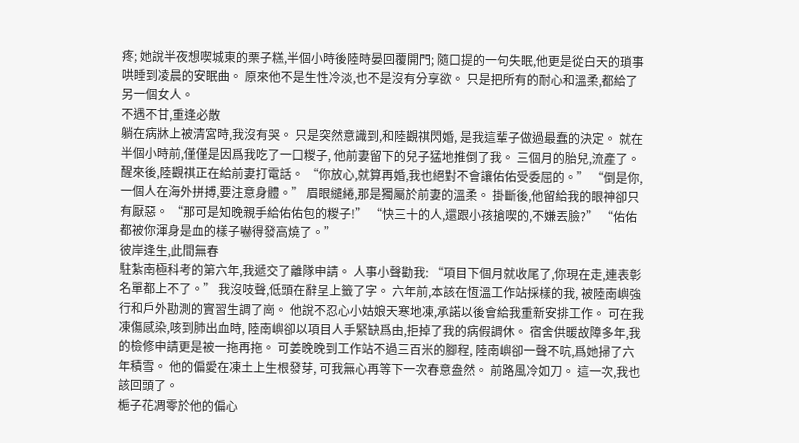疼; 她說半夜想喫城東的栗子糕,半個小時後陸時晏回覆開門; 隨口提的一句失眠,他更是從白天的瑣事哄睡到凌晨的安眠曲。 原來他不是生性冷淡,也不是沒有分享欲。 只是把所有的耐心和溫柔,都給了另一個女人。
不遇不甘,重逢必散
躺在病牀上被清宮時,我沒有哭。 只是突然意識到,和陸觀祺閃婚, 是我這輩子做過最蠢的決定。 就在半個小時前,僅僅是因爲我吃了一口糉子, 他前妻留下的兒子猛地推倒了我。 三個月的胎兒,流產了。 醒來後,陸觀祺正在給前妻打電話。 “你放心,就算再婚,我也絕對不會讓佑佑受委屈的。” “倒是你,一個人在海外拼搏,要注意身體。” 眉眼繾綣,那是獨屬於前妻的溫柔。 掛斷後,他留給我的眼神卻只有厭惡。 “那可是知晚親手給佑佑包的糉子!” “快三十的人,還跟小孩搶喫的,不嫌丟臉?” “佑佑都被你渾身是血的樣子嚇得發高燒了。”
彼岸逢生,此間無春
駐紮南極科考的第六年,我遞交了離隊申請。 人事小聲勸我: “項目下個月就收尾了,你現在走,連表彰名單都上不了。” 我沒吱聲,低頭在辭呈上籤了字。 六年前,本該在恆溫工作站採樣的我, 被陸南嶼強行和戶外勘測的實習生調了崗。 他說不忍心小姑娘天寒地凍,承諾以後會給我重新安排工作。 可在我凍傷感染,咳到肺出血時, 陸南嶼卻以項目人手緊缺爲由,拒掉了我的病假調休。 宿舍供暖故障多年,我的檢修申請更是被一拖再拖。 可姜晚晚到工作站不過三百米的腳程, 陸南嶼卻一聲不吭,爲她掃了六年積雪。 他的偏愛在凍土上生根發芽, 可我無心再等下一次春意盎然。 前路風冷如刀。 這一次,我也該回頭了。
梔子花凋零於他的偏心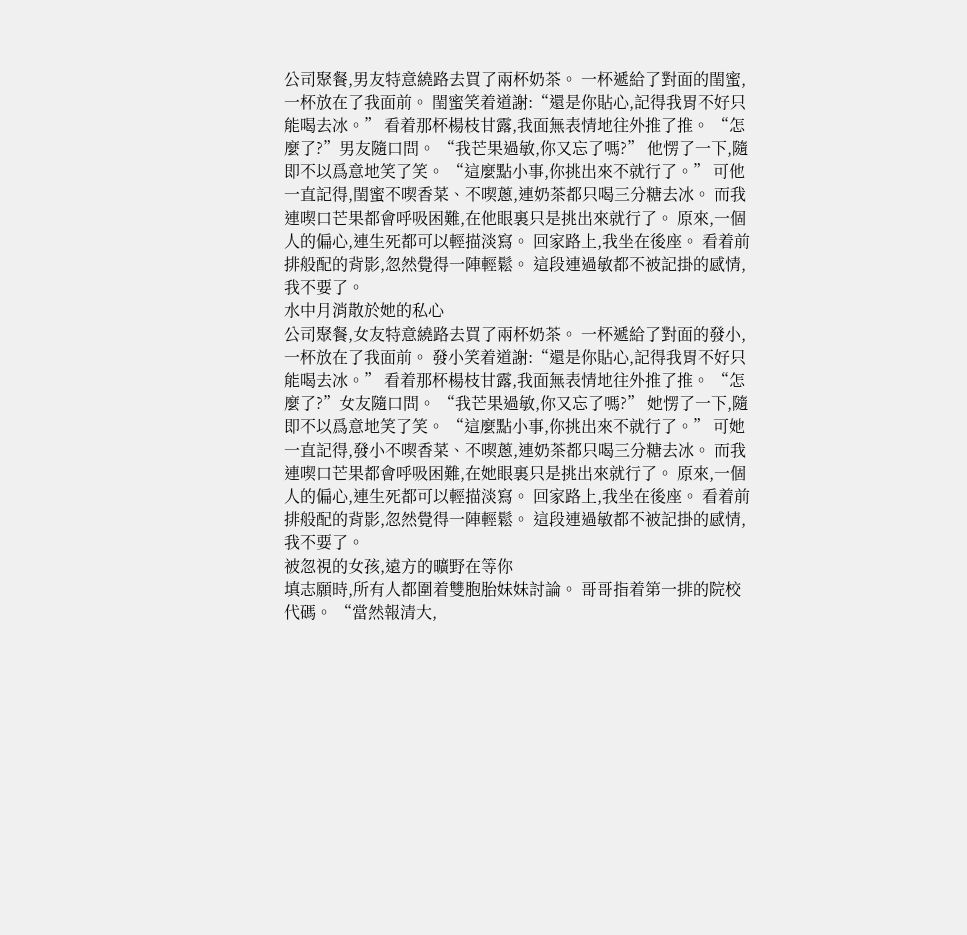公司聚餐,男友特意繞路去買了兩杯奶茶。 一杯遞給了對面的閨蜜,一杯放在了我面前。 閨蜜笑着道謝:“還是你貼心,記得我胃不好只能喝去冰。” 看着那杯楊枝甘露,我面無表情地往外推了推。 “怎麼了?”男友隨口問。 “我芒果過敏,你又忘了嗎?” 他愣了一下,隨即不以爲意地笑了笑。 “這麼點小事,你挑出來不就行了。” 可他一直記得,閨蜜不喫香菜、不喫蔥,連奶茶都只喝三分糖去冰。 而我連喫口芒果都會呼吸困難,在他眼裏只是挑出來就行了。 原來,一個人的偏心,連生死都可以輕描淡寫。 回家路上,我坐在後座。 看着前排般配的背影,忽然覺得一陣輕鬆。 這段連過敏都不被記掛的感情,我不要了。
水中月消散於她的私心
公司聚餐,女友特意繞路去買了兩杯奶茶。 一杯遞給了對面的發小,一杯放在了我面前。 發小笑着道謝:“還是你貼心,記得我胃不好只能喝去冰。” 看着那杯楊枝甘露,我面無表情地往外推了推。 “怎麼了?”女友隨口問。 “我芒果過敏,你又忘了嗎?” 她愣了一下,隨即不以爲意地笑了笑。 “這麼點小事,你挑出來不就行了。” 可她一直記得,發小不喫香菜、不喫蔥,連奶茶都只喝三分糖去冰。 而我連喫口芒果都會呼吸困難,在她眼裏只是挑出來就行了。 原來,一個人的偏心,連生死都可以輕描淡寫。 回家路上,我坐在後座。 看着前排般配的背影,忽然覺得一陣輕鬆。 這段連過敏都不被記掛的感情,我不要了。
被忽視的女孩,遠方的曠野在等你
填志願時,所有人都圍着雙胞胎妹妹討論。 哥哥指着第一排的院校代碼。 “當然報清大,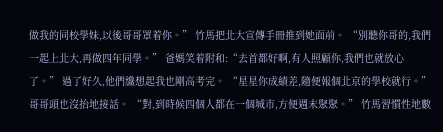做我的同校學妹,以後哥哥罩着你。” 竹馬把北大宣傳手冊推到她面前。 “別聽你哥的,我們一起上北大,再做四年同學。” 爸媽笑着附和:“去首都好啊,有人照顧你,我們也就放心了。” 過了好久,他們纔想起我也剛高考完。 “星星你成績差,隨便報個北京的學校就行。” 哥哥頭也沒抬地接話。 “對,到時候四個人都在一個城市,方便週末聚聚。” 竹馬習慣性地數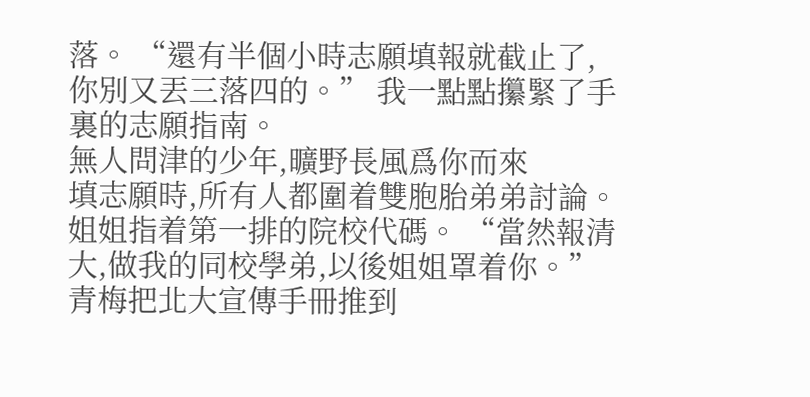落。 “還有半個小時志願填報就截止了,你別又丟三落四的。” 我一點點攥緊了手裏的志願指南。
無人問津的少年,曠野長風爲你而來
填志願時,所有人都圍着雙胞胎弟弟討論。 姐姐指着第一排的院校代碼。 “當然報清大,做我的同校學弟,以後姐姐罩着你。” 青梅把北大宣傳手冊推到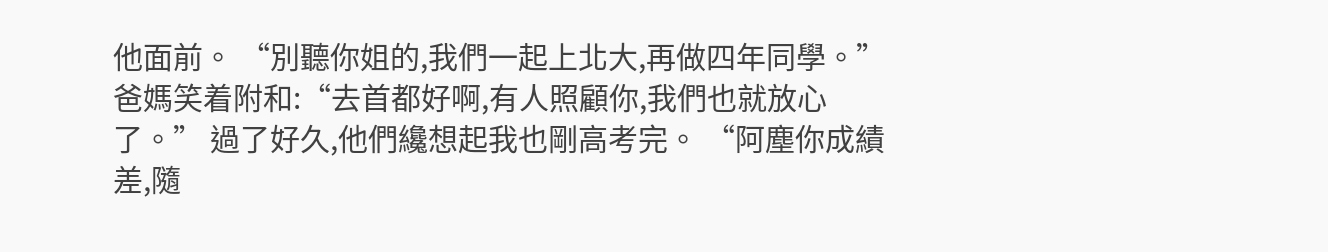他面前。 “別聽你姐的,我們一起上北大,再做四年同學。” 爸媽笑着附和:“去首都好啊,有人照顧你,我們也就放心了。” 過了好久,他們纔想起我也剛高考完。 “阿塵你成績差,隨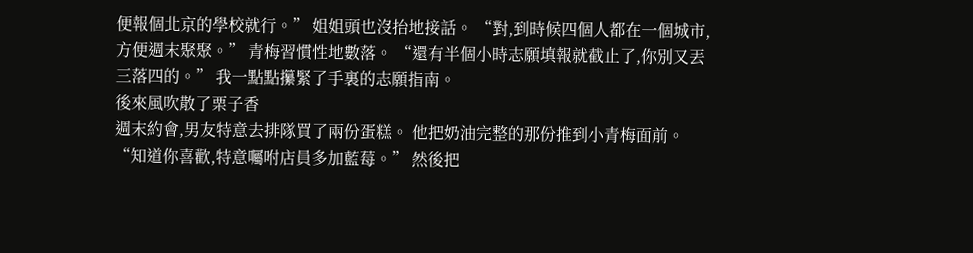便報個北京的學校就行。” 姐姐頭也沒抬地接話。 “對,到時候四個人都在一個城市,方便週末聚聚。” 青梅習慣性地數落。 “還有半個小時志願填報就截止了,你別又丟三落四的。” 我一點點攥緊了手裏的志願指南。
後來風吹散了栗子香
週末約會,男友特意去排隊買了兩份蛋糕。 他把奶油完整的那份推到小青梅面前。 “知道你喜歡,特意囑咐店員多加藍莓。” 然後把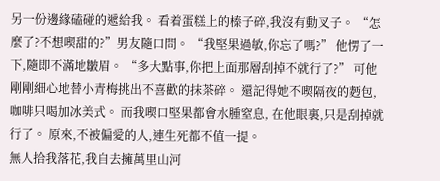另一份邊緣磕碰的遞給我。 看着蛋糕上的榛子碎,我沒有動叉子。 “怎麼了?不想喫甜的?”男友隨口問。 “我堅果過敏,你忘了嗎?” 他愣了一下,隨即不滿地皺眉。 “多大點事,你把上面那層刮掉不就行了?” 可他剛剛細心地替小青梅挑出不喜歡的抹茶碎。 還記得她不喫隔夜的麪包,咖啡只喝加冰美式。 而我喫口堅果都會水腫窒息, 在他眼裏,只是刮掉就行了。 原來,不被偏愛的人,連生死都不值一提。
無人拾我落花,我自去擁萬里山河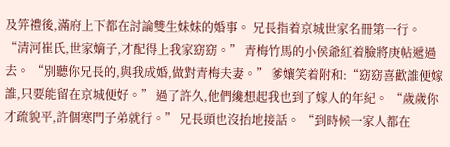及笄禮後,滿府上下都在討論雙生妹妹的婚事。 兄長指着京城世家名冊第一行。 “清河崔氏,世家嫡子,才配得上我家窈窈。” 青梅竹馬的小侯爺紅着臉將庚帖遞過去。 “別聽你兄長的,與我成婚,做對青梅夫妻。” 爹孃笑着附和:“窈窈喜歡誰便嫁誰,只要能留在京城便好。” 過了許久,他們纔想起我也到了嫁人的年紀。 “歲歲你才疏貌平,許個寒門子弟就行。” 兄長頭也沒抬地接話。 “到時候一家人都在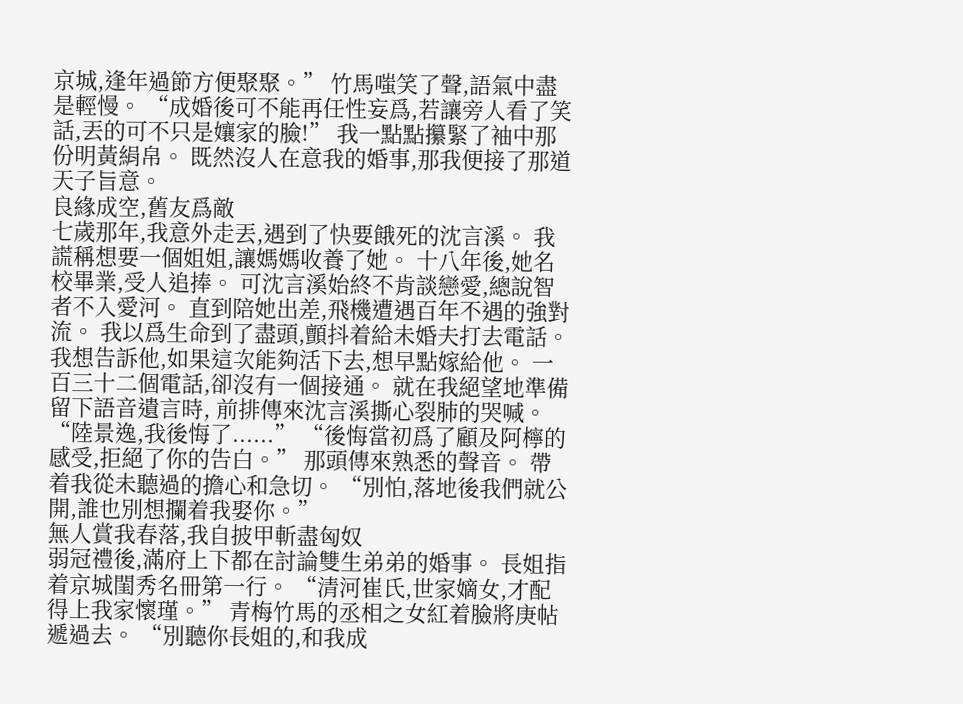京城,逢年過節方便聚聚。” 竹馬嗤笑了聲,語氣中盡是輕慢。 “成婚後可不能再任性妄爲,若讓旁人看了笑話,丟的可不只是孃家的臉!” 我一點點攥緊了袖中那份明黃絹帛。 既然沒人在意我的婚事,那我便接了那道天子旨意。
良緣成空,舊友爲敵
七歲那年,我意外走丟,遇到了快要餓死的沈言溪。 我謊稱想要一個姐姐,讓媽媽收養了她。 十八年後,她名校畢業,受人追捧。 可沈言溪始終不肯談戀愛,總說智者不入愛河。 直到陪她出差,飛機遭遇百年不遇的強對流。 我以爲生命到了盡頭,顫抖着給未婚夫打去電話。 我想告訴他,如果這次能夠活下去,想早點嫁給他。 一百三十二個電話,卻沒有一個接通。 就在我絕望地準備留下語音遺言時, 前排傳來沈言溪撕心裂肺的哭喊。 “陸景逸,我後悔了......” “後悔當初爲了顧及阿檸的感受,拒絕了你的告白。” 那頭傳來熟悉的聲音。 帶着我從未聽過的擔心和急切。 “別怕,落地後我們就公開,誰也別想攔着我娶你。”
無人賞我春落,我自披甲斬盡匈奴
弱冠禮後,滿府上下都在討論雙生弟弟的婚事。 長姐指着京城閨秀名冊第一行。 “清河崔氏,世家嫡女,才配得上我家懷瑾。” 青梅竹馬的丞相之女紅着臉將庚帖遞過去。 “別聽你長姐的,和我成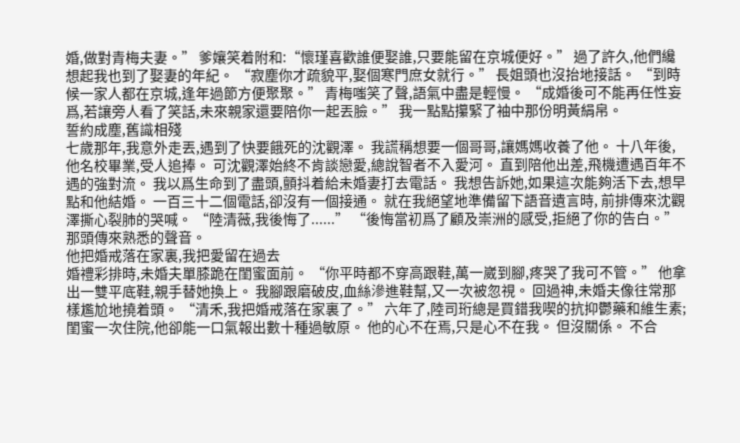婚,做對青梅夫妻。” 爹孃笑着附和:“懷瑾喜歡誰便娶誰,只要能留在京城便好。” 過了許久,他們纔想起我也到了娶妻的年紀。 “寂塵你才疏貌平,娶個寒門庶女就行。” 長姐頭也沒抬地接話。 “到時候一家人都在京城,逢年過節方便聚聚。” 青梅嗤笑了聲,語氣中盡是輕慢。 “成婚後可不能再任性妄爲,若讓旁人看了笑話,未來親家還要陪你一起丟臉。” 我一點點攥緊了袖中那份明黃絹帛。
誓約成塵,舊識相殘
七歲那年,我意外走丟,遇到了快要餓死的沈觀澤。 我謊稱想要一個哥哥,讓媽媽收養了他。 十八年後,他名校畢業,受人追捧。 可沈觀澤始終不肯談戀愛,總說智者不入愛河。 直到陪他出差,飛機遭遇百年不遇的強對流。 我以爲生命到了盡頭,顫抖着給未婚妻打去電話。 我想告訴她,如果這次能夠活下去,想早點和他結婚。 一百三十二個電話,卻沒有一個接通。 就在我絕望地準備留下語音遺言時, 前排傳來沈觀澤撕心裂肺的哭喊。 “陸清薇,我後悔了......” “後悔當初爲了顧及崇洲的感受,拒絕了你的告白。” 那頭傳來熟悉的聲音。
他把婚戒落在家裏,我把愛留在過去
婚禮彩排時,未婚夫單膝跪在閨蜜面前。 “你平時都不穿高跟鞋,萬一崴到腳,疼哭了我可不管。” 他拿出一雙平底鞋,親手替她換上。 我腳跟磨破皮,血絲滲進鞋幫,又一次被忽視。 回過神,未婚夫像往常那樣尷尬地撓着頭。 “清禾,我把婚戒落在家裏了。” 六年了,陸司珩總是買錯我喫的抗抑鬱藥和維生素; 閨蜜一次住院,他卻能一口氣報出數十種過敏原。 他的心不在焉,只是心不在我。 但沒關係。 不合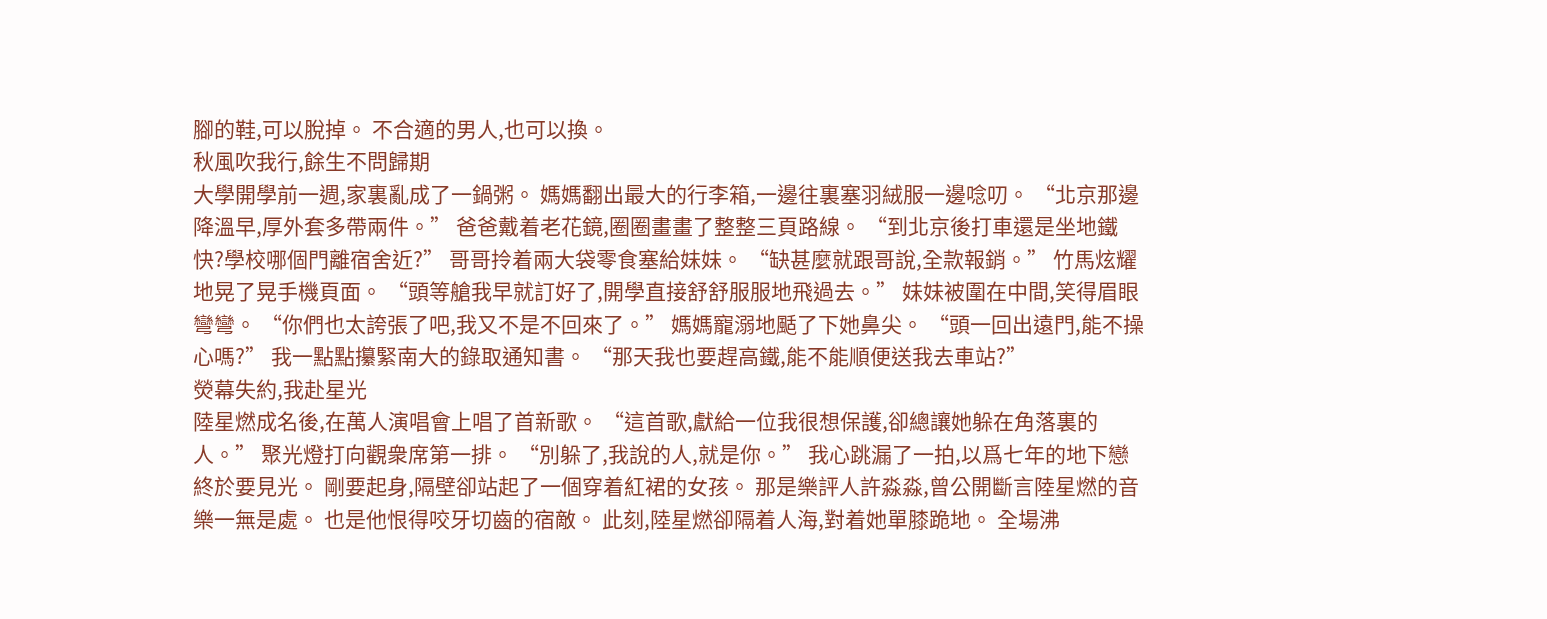腳的鞋,可以脫掉。 不合適的男人,也可以換。
秋風吹我行,餘生不問歸期
大學開學前一週,家裏亂成了一鍋粥。 媽媽翻出最大的行李箱,一邊往裏塞羽絨服一邊唸叨。 “北京那邊降溫早,厚外套多帶兩件。” 爸爸戴着老花鏡,圈圈畫畫了整整三頁路線。 “到北京後打車還是坐地鐵快?學校哪個門離宿舍近?” 哥哥拎着兩大袋零食塞給妹妹。 “缺甚麼就跟哥說,全款報銷。” 竹馬炫耀地晃了晃手機頁面。 “頭等艙我早就訂好了,開學直接舒舒服服地飛過去。” 妹妹被圍在中間,笑得眉眼彎彎。 “你們也太誇張了吧,我又不是不回來了。” 媽媽寵溺地颳了下她鼻尖。 “頭一回出遠門,能不操心嗎?” 我一點點攥緊南大的錄取通知書。 “那天我也要趕高鐵,能不能順便送我去車站?”
熒幕失約,我赴星光
陸星燃成名後,在萬人演唱會上唱了首新歌。 “這首歌,獻給一位我很想保護,卻總讓她躲在角落裏的人。” 聚光燈打向觀衆席第一排。 “別躲了,我說的人,就是你。” 我心跳漏了一拍,以爲七年的地下戀終於要見光。 剛要起身,隔壁卻站起了一個穿着紅裙的女孩。 那是樂評人許淼淼,曾公開斷言陸星燃的音樂一無是處。 也是他恨得咬牙切齒的宿敵。 此刻,陸星燃卻隔着人海,對着她單膝跪地。 全場沸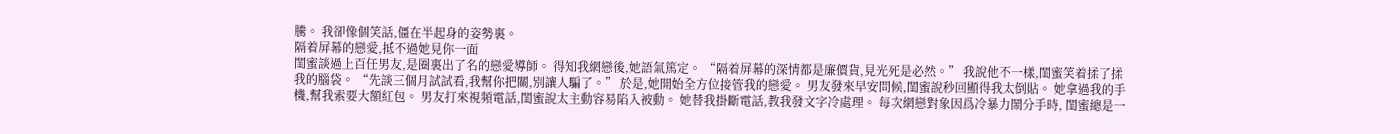騰。 我卻像個笑話,僵在半起身的姿勢裏。
隔着屏幕的戀愛,抵不過她見你一面
閨蜜談過上百任男友,是圈裏出了名的戀愛導師。 得知我網戀後,她語氣篤定。 “隔着屏幕的深情都是廉價貨,見光死是必然。” 我說他不一樣,閨蜜笑着揉了揉我的腦袋。 “先談三個月試試看,我幫你把關,別讓人騙了。” 於是,她開始全方位接管我的戀愛。 男友發來早安問候,閨蜜說秒回顯得我太倒貼。 她拿過我的手機,幫我索要大額紅包。 男友打來視頻電話,閨蜜說太主動容易陷入被動。 她替我掛斷電話,教我發文字冷處理。 每次網戀對象因爲冷暴力鬧分手時, 閨蜜總是一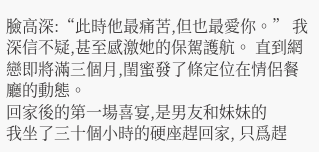臉高深:“此時他最痛苦,但也最愛你。” 我深信不疑,甚至感激她的保駕護航。 直到網戀即將滿三個月,閨蜜發了條定位在情侶餐廳的動態。
回家後的第一場喜宴,是男友和妹妹的
我坐了三十個小時的硬座趕回家, 只爲趕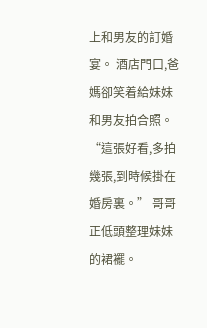上和男友的訂婚宴。 酒店門口,爸媽卻笑着給妹妹和男友拍合照。 “這張好看,多拍幾張,到時候掛在婚房裏。” 哥哥正低頭整理妹妹的裙襬。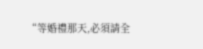“等婚禮那天,必須請全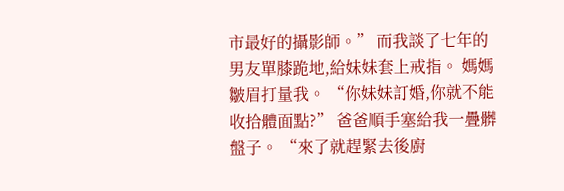市最好的攝影師。” 而我談了七年的男友單膝跪地,給妹妹套上戒指。 媽媽皺眉打量我。 “你妹妹訂婚,你就不能收拾體面點?” 爸爸順手塞給我一疊髒盤子。 “來了就趕緊去後廚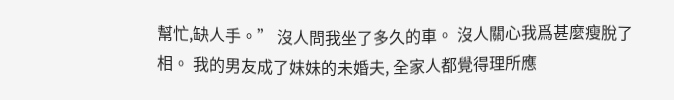幫忙,缺人手。” 沒人問我坐了多久的車。 沒人關心我爲甚麼瘦脫了相。 我的男友成了妹妹的未婚夫, 全家人都覺得理所應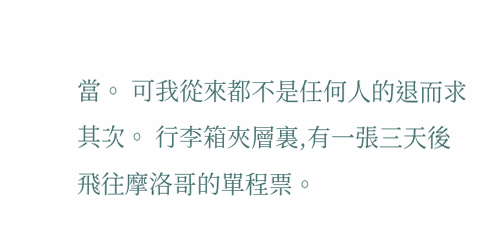當。 可我從來都不是任何人的退而求其次。 行李箱夾層裏,有一張三天後飛往摩洛哥的單程票。